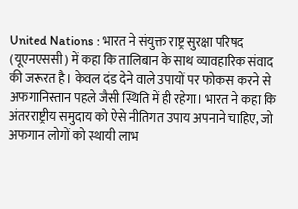United Nations : भारत ने संयुक्त राष्ट्र सुरक्षा परिषद (यूएनएससी) में कहा कि तालिबान के साथ व्यावहारिक संवाद की जरूरत है। केवल दंड देने वाले उपायों पर फोकस करने से अफगानिस्तान पहले जैसी स्थिति में ही रहेगा। भारत ने कहा कि अंतरराष्ट्रीय समुदाय को ऐसे नीतिगत उपाय अपनाने चाहिए, जो अफगान लोगों को स्थायी लाभ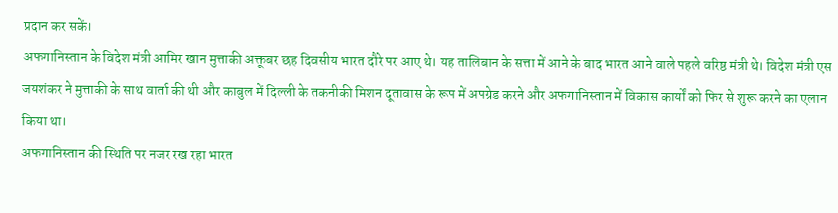प्रदान कर सकें।
अफगानिस्तान के विदेश मंत्री आमिर खान मुत्ताकी अक्तूबर छह दिवसीय भारत दौरे पर आए थे। यह तालिबान के सत्ता में आने के बाद भारत आने वाले पहले वरिष्ठ मंत्री थे। विदेश मंत्री एस जयशंकर ने मुत्ताकी के साथ वार्ता की थी और काबुल में दिल्ली के तकनीकी मिशन दूतावास के रूप में अपग्रेड करने और अफगानिस्तान में विकास कार्यों को फिर से शुरू करने का एलान किया था।
अफगानिस्तान की स्थिति पर नजर रख रहा भारत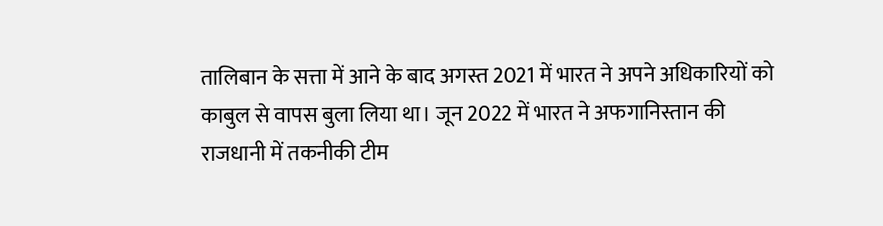तालिबान के सत्ता में आने के बाद अगस्त 2021 में भारत ने अपने अधिकारियों को काबुल से वापस बुला लिया था। जून 2022 में भारत ने अफगानिस्तान की राजधानी में तकनीकी टीम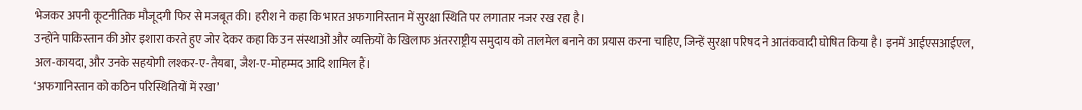भेजकर अपनी कूटनीतिक मौजूदगी फिर से मजबूत की। हरीश ने कहा कि भारत अफगानिस्तान में सुरक्षा स्थिति पर लगातार नजर रख रहा है।
उन्होंने पाकिस्तान की ओर इशारा करते हुए जोर देकर कहा कि उन संस्थाओं और व्यक्तियों के खिलाफ अंतरराष्ट्रीय समुदाय को तालमेल बनाने का प्रयास करना चाहिए, जिन्हें सुरक्षा परिषद ने आतंकवादी घोषित किया है। इनमें आईएसआईएल, अल-कायदा, और उनके सहयोगी लश्कर-ए-तैयबा, जैश-ए-मोहम्मद आदि शामिल हैं।
‘अफगानिस्तान को कठिन परिस्थितियों में रखा’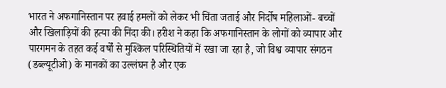भारत ने अफगानिस्तान पर हवाई हमलों को लेकर भी चिंता जताई और निर्दोष महिलाओं- बच्चों और खिलाड़ियों की हत्या की निंदा की। हरीश ने कहा कि अफगानिस्तान के लोगों को व्यापार और पारगमन के तहत कई वर्षों से मुश्किल परिस्थितियों में रखा जा रहा है, जो विश्व व्यापार संगठन (डब्ल्यूटीओ) के मानकों का उल्लंघन है और एक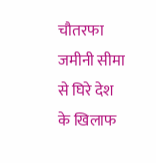चौतरफा जमीनी सीमा से घिरे देश के खिलाफ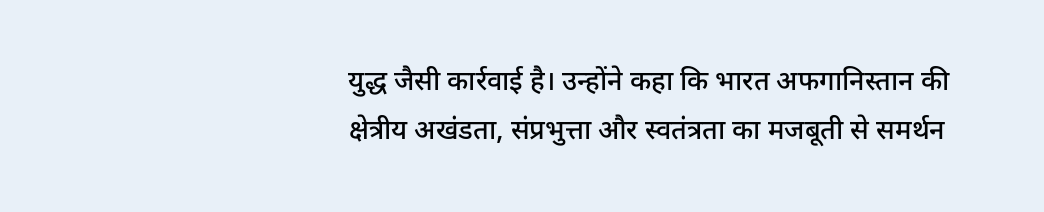युद्ध जैसी कार्रवाई है। उन्होंने कहा कि भारत अफगानिस्तान की क्षेत्रीय अखंडता, संप्रभुत्ता और स्वतंत्रता का मजबूती से समर्थन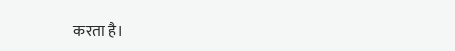करता है।